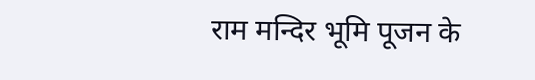राम मन्दिर भूमि पूजन के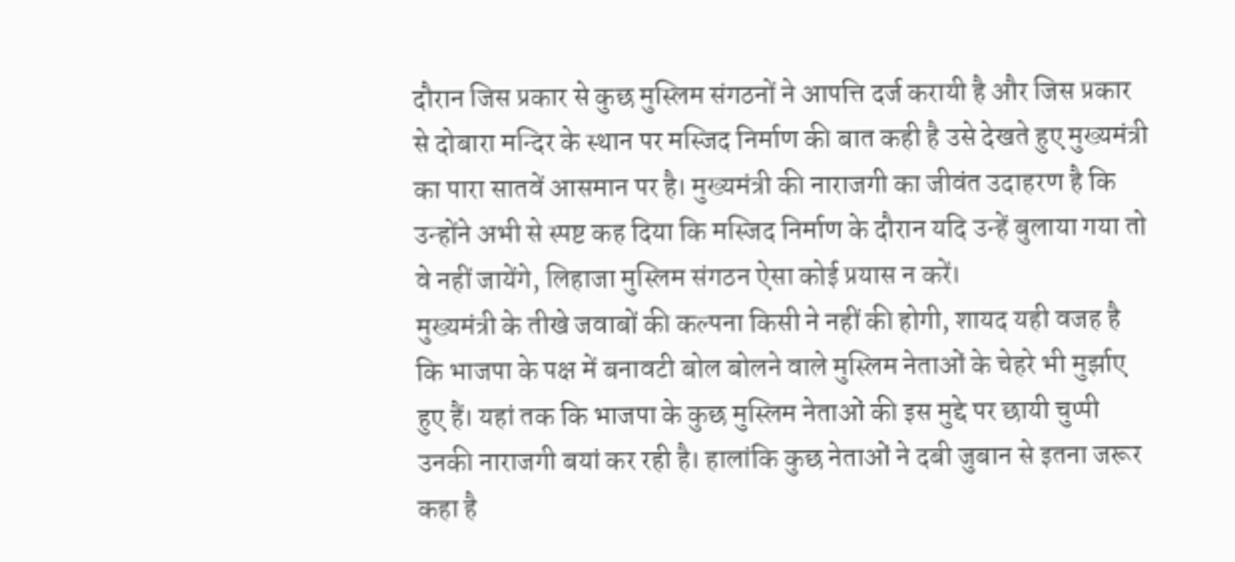दौरान जिस प्रकार से कुछ मुस्लिम संगठनों ने आपत्ति दर्ज करायी है और जिस प्रकार से दोबारा मन्दिर के स्थान पर मस्जिद निर्माण की बात कही है उसे देखते हुए मुख्यमंत्री का पारा सातवें आसमान पर है। मुख्यमंत्री की नाराजगी का जीवंत उदाहरण है कि उन्होंने अभी से स्पष्ट कह दिया कि मस्जिद निर्माण के दौरान यदि उन्हें बुलाया गया तो वे नहीं जायेंगे, लिहाजा मुस्लिम संगठन ऐसा कोई प्रयास न करें।
मुख्यमंत्री के तीखे जवाबों की कल्पना किसी ने नहीं की होगी, शायद यही वजह है कि भाजपा के पक्ष में बनावटी बोल बोलने वाले मुस्लिम नेताओं के चेहरे भी मुर्झाए हुए हैं। यहां तक कि भाजपा के कुछ मुस्लिम नेताओं की इस मुद्दे पर छायी चुप्पी उनकी नाराजगी बयां कर रही है। हालांकि कुछ नेताओं ने दबी जुबान से इतना जरूर कहा है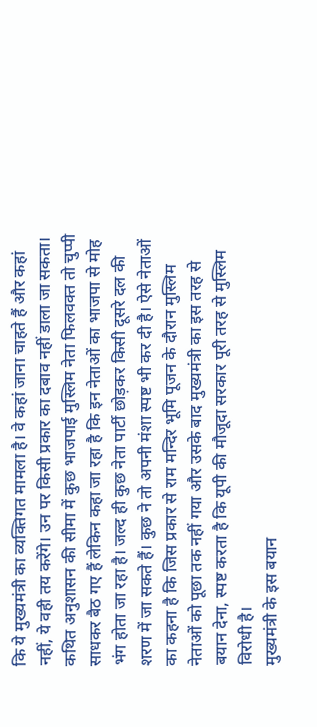कि ये मुख्यमंत्री का व्यक्तिगत मामला है। वे कहां जाना चाहते हैं और कहां नहीं, ये वही तय करेंगे। उन पर किसी प्रकार का दबाव नहीं डाला जा सकता।
कथित अनुशासन की सीमा में कुछ भाजपाई मुस्लिम नेता फिलवक्त तो चुप्पी साधकर बैठ गए हैं लेकिन कहा जा रहा है कि इन नेताओं का भाजपा से मोह भंग होता जा रहा है। जल्द ही कुछ नेता पार्टी छोड़कर किसी दूसरे दल की शरण में जा सकते हैं। कुछ ने तो अपनी मंशा स्पष्ट भी कर दी है। ऐसे नेताओं का कहना है कि जिस प्रकार से राम मन्दिर भूमि पूजन के दौरान मुस्लिम नेताओं को पूछा तक नहीं गया और उसके बाद मुख्यमंत्री का इस तरह से बयान देना, स्पष्ट करता है कि यूपी की मौजूदा सरकार पूरी तरह से मुस्लिम विरोधी है।
मुख्यमंत्री के इस बयान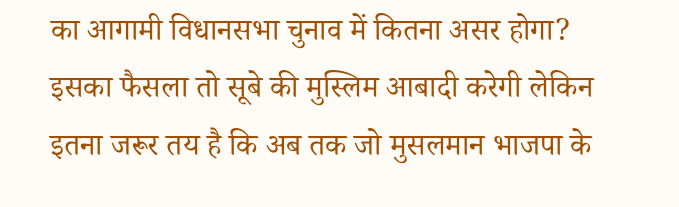का आगामी विधानसभा चुनाव में कितना असर होगा? इसका फैसला तो सूबे की मुस्लिम आबादी करेगी लेकिन इतना जरूर तय है कि अब तक जो मुसलमान भाजपा के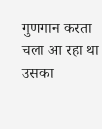गुणगान करता चला आ रहा था उसका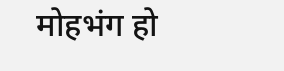मोहभंग हो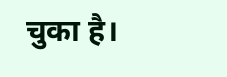चुका है।